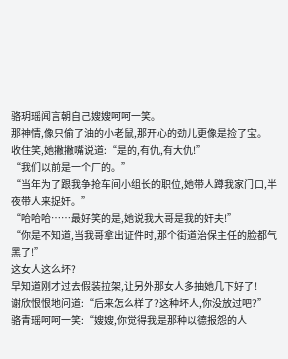骆玥瑶闻言朝自己嫂嫂呵呵一笑。
那神情,像只偷了油的小老鼠,那开心的劲儿更像是捡了宝。
收住笑,她撇撇嘴说道:“是的,有仇,有大仇!”
“我们以前是一个厂的。”
“当年为了跟我争抢车间小组长的职位,她带人蹲我家门口,半夜带人来捉奸。”
“哈哈哈……最好笑的是,她说我大哥是我的奸夫!”
“你是不知道,当我哥拿出证件时,那个街道治保主任的脸都气黑了!”
这女人这么坏?
早知道刚才过去假装拉架,让另外那女人多抽她几下好了!
谢欣恨恨地问道:“后来怎么样了?这种坏人,你没放过吧?”
骆青瑶呵呵一笑:“嫂嫂,你觉得我是那种以德报怨的人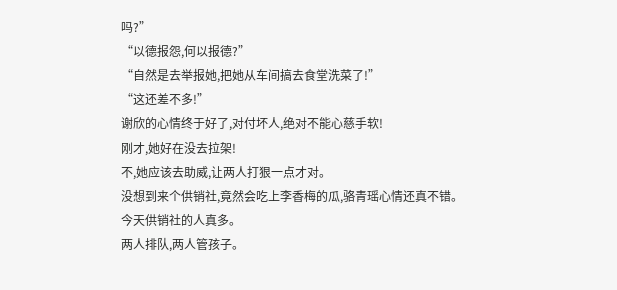吗?”
“以德报怨,何以报德?”
“自然是去举报她,把她从车间搞去食堂洗菜了!”
“这还差不多!”
谢欣的心情终于好了,对付坏人,绝对不能心慈手软!
刚才,她好在没去拉架!
不,她应该去助威,让两人打狠一点才对。
没想到来个供销社,竟然会吃上李香梅的瓜,骆青瑶心情还真不错。
今天供销社的人真多。
两人排队,两人管孩子。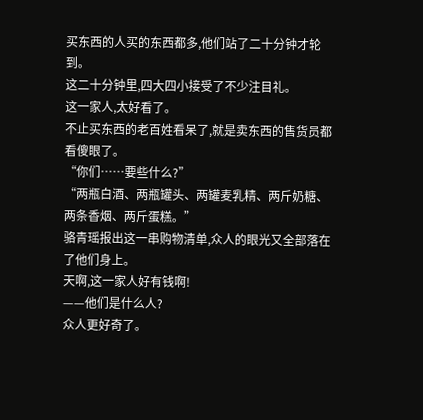买东西的人买的东西都多,他们站了二十分钟才轮到。
这二十分钟里,四大四小接受了不少注目礼。
这一家人,太好看了。
不止买东西的老百姓看呆了,就是卖东西的售货员都看傻眼了。
“你们……要些什么?”
“两瓶白酒、两瓶罐头、两罐麦乳精、两斤奶糖、两条香烟、两斤蛋糕。”
骆青瑶报出这一串购物清单,众人的眼光又全部落在了他们身上。
天啊,这一家人好有钱啊!
——他们是什么人?
众人更好奇了。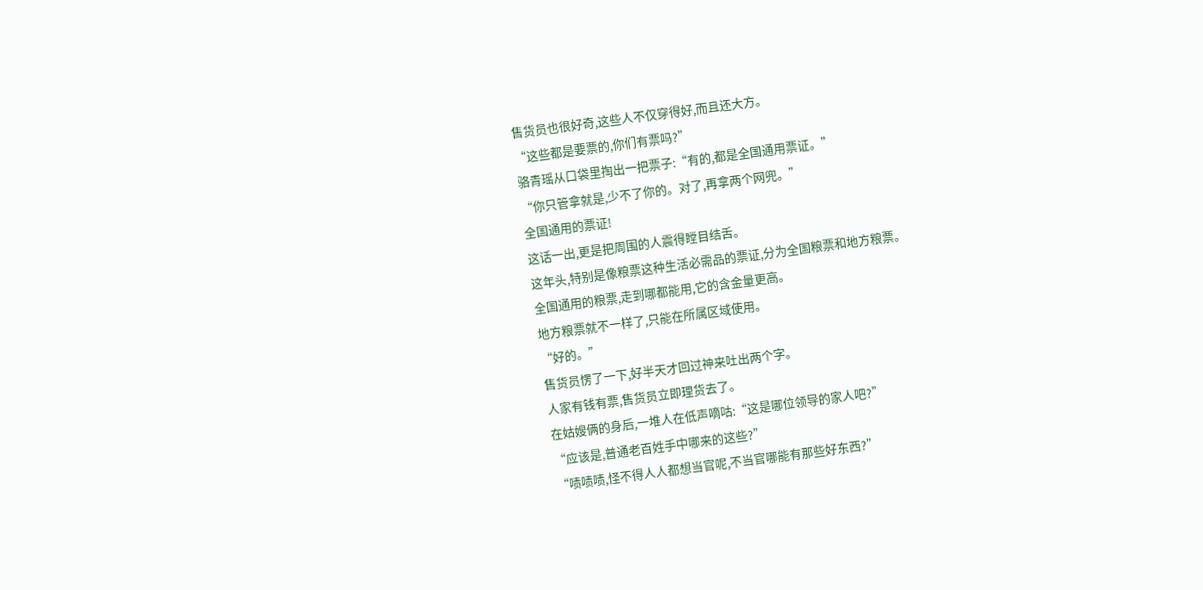售货员也很好奇,这些人不仅穿得好,而且还大方。
“这些都是要票的,你们有票吗?”
骆青瑶从口袋里掏出一把票子:“有的,都是全国通用票证。”
“你只管拿就是,少不了你的。对了,再拿两个网兜。”
全国通用的票证!
这话一出,更是把周围的人震得瞠目结舌。
这年头,特别是像粮票这种生活必需品的票证,分为全国粮票和地方粮票。
全国通用的粮票,走到哪都能用,它的含金量更高。
地方粮票就不一样了,只能在所属区域使用。
“好的。”
售货员愣了一下,好半天才回过神来吐出两个字。
人家有钱有票,售货员立即理货去了。
在姑嫂俩的身后,一堆人在低声嘀咕:“这是哪位领导的家人吧?”
“应该是,普通老百姓手中哪来的这些?”
“啧啧啧,怪不得人人都想当官呢,不当官哪能有那些好东西?”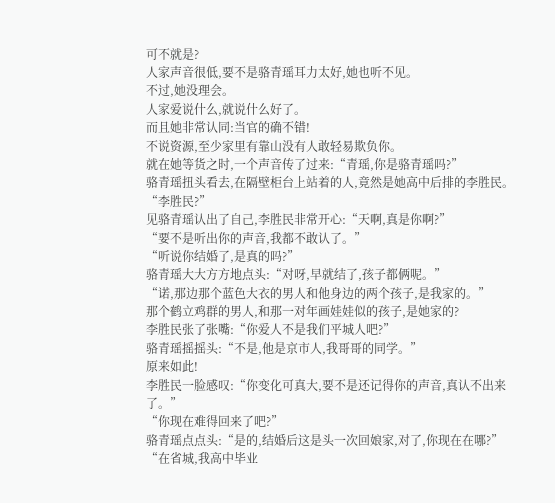可不就是?
人家声音很低,要不是骆青瑶耳力太好,她也听不见。
不过,她没理会。
人家爱说什么,就说什么好了。
而且她非常认同:当官的确不错!
不说资源,至少家里有靠山没有人敢轻易欺负你。
就在她等货之时,一个声音传了过来:“青瑶,你是骆青瑶吗?”
骆青瑶扭头看去,在隔壁柜台上站着的人,竟然是她高中后排的李胜民。
“李胜民?”
见骆青瑶认出了自己,李胜民非常开心:“天啊,真是你啊?”
“要不是听出你的声音,我都不敢认了。”
“听说你结婚了,是真的吗?”
骆青瑶大大方方地点头:“对呀,早就结了,孩子都俩呢。”
“诺,那边那个蓝色大衣的男人和他身边的两个孩子,是我家的。”
那个鹤立鸡群的男人,和那一对年画娃娃似的孩子,是她家的?
李胜民张了张嘴:“你爱人不是我们平城人吧?”
骆青瑶摇摇头:“不是,他是京市人,我哥哥的同学。”
原来如此!
李胜民一脸感叹:“你变化可真大,要不是还记得你的声音,真认不出来了。”
“你现在难得回来了吧?”
骆青瑶点点头:“是的,结婚后这是头一次回娘家,对了,你现在在哪?”
“在省城,我高中毕业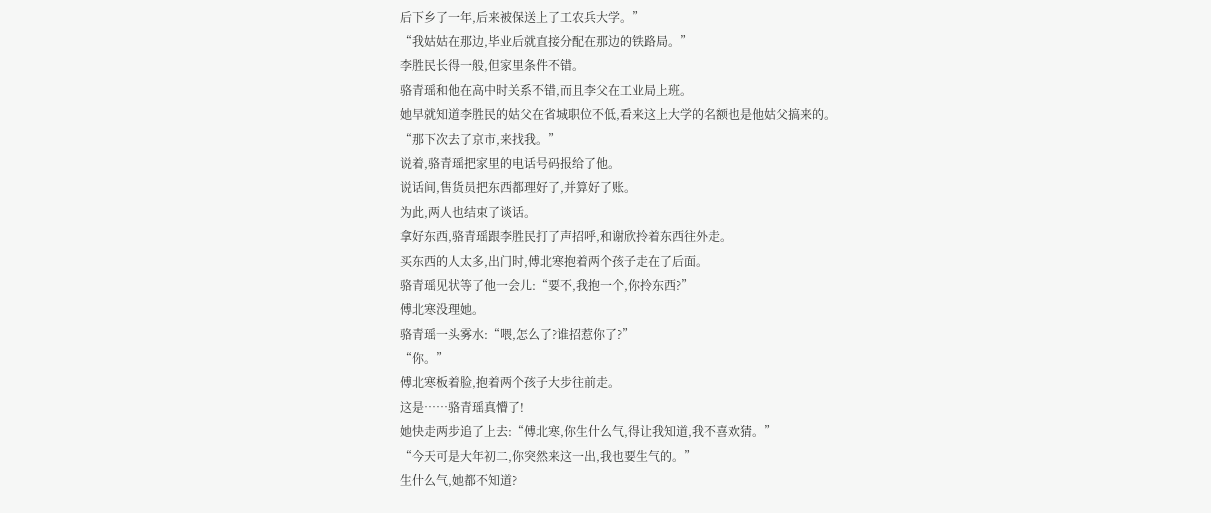后下乡了一年,后来被保送上了工农兵大学。”
“我姑姑在那边,毕业后就直接分配在那边的铁路局。”
李胜民长得一般,但家里条件不错。
骆青瑶和他在高中时关系不错,而且李父在工业局上班。
她早就知道李胜民的姑父在省城职位不低,看来这上大学的名额也是他姑父搞来的。
“那下次去了京市,来找我。”
说着,骆青瑶把家里的电话号码报给了他。
说话间,售货员把东西都理好了,并算好了账。
为此,两人也结束了谈话。
拿好东西,骆青瑶跟李胜民打了声招呼,和谢欣拎着东西往外走。
买东西的人太多,出门时,傅北寒抱着两个孩子走在了后面。
骆青瑶见状等了他一会儿:“要不,我抱一个,你拎东西?”
傅北寒没理她。
骆青瑶一头雾水:“喂,怎么了?谁招惹你了?”
“你。”
傅北寒板着脸,抱着两个孩子大步往前走。
这是……骆青瑶真懵了!
她快走两步追了上去:“傅北寒,你生什么气,得让我知道,我不喜欢猜。”
“今天可是大年初二,你突然来这一出,我也要生气的。”
生什么气,她都不知道?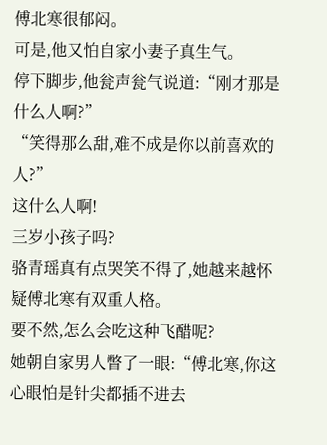傅北寒很郁闷。
可是,他又怕自家小妻子真生气。
停下脚步,他瓮声瓮气说道:“刚才那是什么人啊?”
“笑得那么甜,难不成是你以前喜欢的人?”
这什么人啊!
三岁小孩子吗?
骆青瑶真有点哭笑不得了,她越来越怀疑傅北寒有双重人格。
要不然,怎么会吃这种飞醋呢?
她朝自家男人瞥了一眼:“傅北寒,你这心眼怕是针尖都插不进去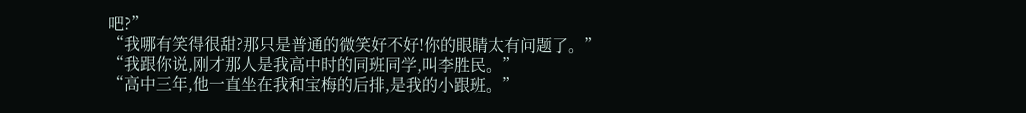吧?”
“我哪有笑得很甜?那只是普通的微笑好不好!你的眼睛太有问题了。”
“我跟你说,刚才那人是我高中时的同班同学,叫李胜民。”
“高中三年,他一直坐在我和宝梅的后排,是我的小跟班。”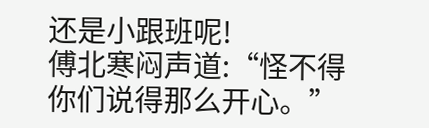还是小跟班呢!
傅北寒闷声道:“怪不得你们说得那么开心。”